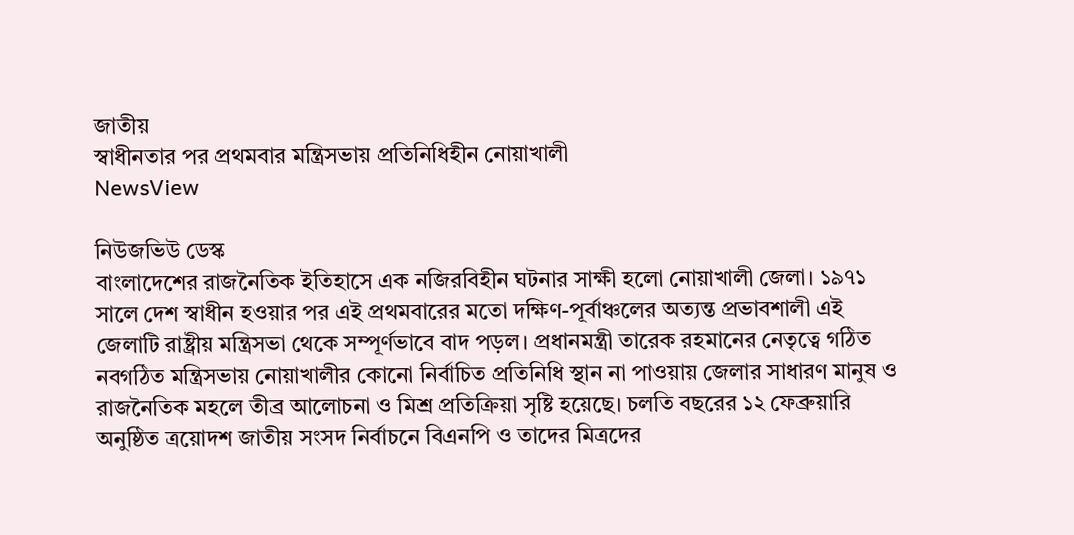জাতীয়
স্বাধীনতার পর প্রথমবার মন্ত্রিসভায় প্রতিনিধিহীন নোয়াখালী
NewsView

নিউজভিউ ডেস্ক
বাংলাদেশের রাজনৈতিক ইতিহাসে এক নজিরবিহীন ঘটনার সাক্ষী হলো নোয়াখালী জেলা। ১৯৭১ সালে দেশ স্বাধীন হওয়ার পর এই প্রথমবারের মতো দক্ষিণ-পূর্বাঞ্চলের অত্যন্ত প্রভাবশালী এই জেলাটি রাষ্ট্রীয় মন্ত্রিসভা থেকে সম্পূর্ণভাবে বাদ পড়ল। প্রধানমন্ত্রী তারেক রহমানের নেতৃত্বে গঠিত নবগঠিত মন্ত্রিসভায় নোয়াখালীর কোনো নির্বাচিত প্রতিনিধি স্থান না পাওয়ায় জেলার সাধারণ মানুষ ও রাজনৈতিক মহলে তীব্র আলোচনা ও মিশ্র প্রতিক্রিয়া সৃষ্টি হয়েছে। চলতি বছরের ১২ ফেব্রুয়ারি অনুষ্ঠিত ত্রয়োদশ জাতীয় সংসদ নির্বাচনে বিএনপি ও তাদের মিত্রদের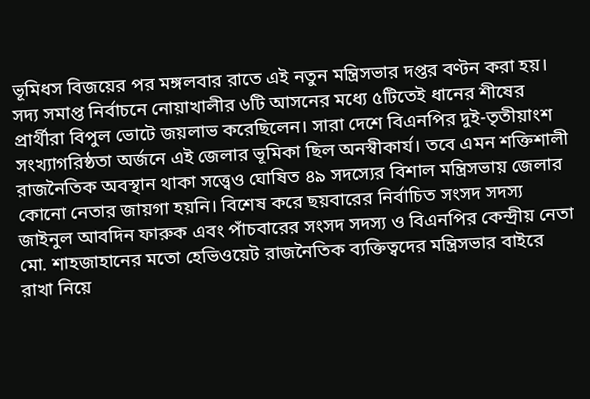ভূমিধস বিজয়ের পর মঙ্গলবার রাতে এই নতুন মন্ত্রিসভার দপ্তর বণ্টন করা হয়।
সদ্য সমাপ্ত নির্বাচনে নোয়াখালীর ৬টি আসনের মধ্যে ৫টিতেই ধানের শীষের প্রার্থীরা বিপুল ভোটে জয়লাভ করেছিলেন। সারা দেশে বিএনপির দুই-তৃতীয়াংশ সংখ্যাগরিষ্ঠতা অর্জনে এই জেলার ভূমিকা ছিল অনস্বীকার্য। তবে এমন শক্তিশালী রাজনৈতিক অবস্থান থাকা সত্ত্বেও ঘোষিত ৪৯ সদস্যের বিশাল মন্ত্রিসভায় জেলার কোনো নেতার জায়গা হয়নি। বিশেষ করে ছয়বারের নির্বাচিত সংসদ সদস্য জাইনুল আবদিন ফারুক এবং পাঁচবারের সংসদ সদস্য ও বিএনপির কেন্দ্রীয় নেতা মো. শাহজাহানের মতো হেভিওয়েট রাজনৈতিক ব্যক্তিত্বদের মন্ত্রিসভার বাইরে রাখা নিয়ে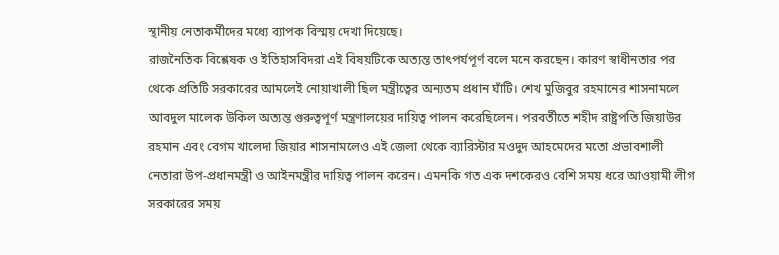স্থানীয় নেতাকর্মীদের মধ্যে ব্যাপক বিস্ময় দেখা দিয়েছে।
রাজনৈতিক বিশ্লেষক ও ইতিহাসবিদরা এই বিষয়টিকে অত্যন্ত তাৎপর্যপূর্ণ বলে মনে করছেন। কারণ স্বাধীনতার পর থেকে প্রতিটি সরকারের আমলেই নোয়াখালী ছিল মন্ত্রীত্বের অন্যতম প্রধান ঘাঁটি। শেখ মুজিবুর রহমানের শাসনামলে আবদুল মালেক উকিল অত্যন্ত গুরুত্বপূর্ণ মন্ত্রণালয়ের দায়িত্ব পালন করেছিলেন। পরবর্তীতে শহীদ রাষ্ট্রপতি জিয়াউর রহমান এবং বেগম খালেদা জিয়ার শাসনামলেও এই জেলা থেকে ব্যারিস্টার মওদুদ আহমেদের মতো প্রভাবশালী নেতারা উপ-প্রধানমন্ত্রী ও আইনমন্ত্রীর দায়িত্ব পালন করেন। এমনকি গত এক দশকেরও বেশি সময় ধরে আওয়ামী লীগ সরকারের সময়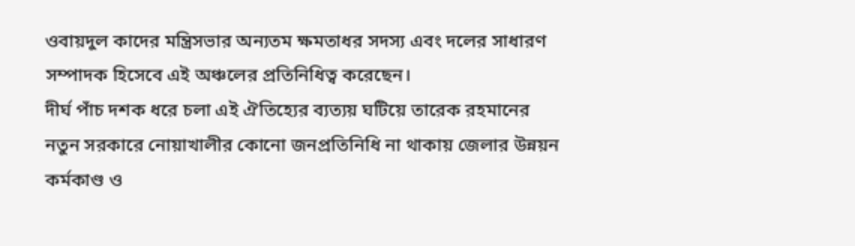ওবায়দুল কাদের মন্ত্রিসভার অন্যতম ক্ষমতাধর সদস্য এবং দলের সাধারণ সম্পাদক হিসেবে এই অঞ্চলের প্রতিনিধিত্ব করেছেন।
দীর্ঘ পাঁচ দশক ধরে চলা এই ঐতিহ্যের ব্যত্যয় ঘটিয়ে তারেক রহমানের নতুন সরকারে নোয়াখালীর কোনো জনপ্রতিনিধি না থাকায় জেলার উন্নয়ন কর্মকাণ্ড ও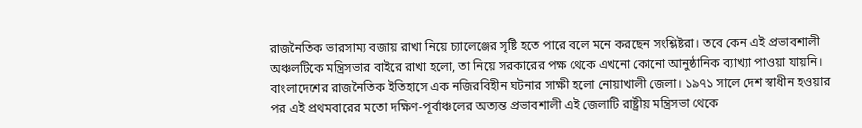রাজনৈতিক ভারসাম্য বজায় রাখা নিয়ে চ্যালেঞ্জের সৃষ্টি হতে পারে বলে মনে করছেন সংশ্লিষ্টরা। তবে কেন এই প্রভাবশালী অঞ্চলটিকে মন্ত্রিসভার বাইরে রাখা হলো, তা নিয়ে সরকারের পক্ষ থেকে এখনো কোনো আনুষ্ঠানিক ব্যাখ্যা পাওয়া যায়নি।
বাংলাদেশের রাজনৈতিক ইতিহাসে এক নজিরবিহীন ঘটনার সাক্ষী হলো নোয়াখালী জেলা। ১৯৭১ সালে দেশ স্বাধীন হওয়ার পর এই প্রথমবারের মতো দক্ষিণ-পূর্বাঞ্চলের অত্যন্ত প্রভাবশালী এই জেলাটি রাষ্ট্রীয় মন্ত্রিসভা থেকে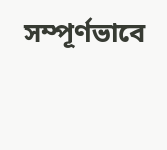সম্পূর্ণভাবে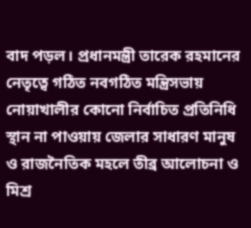বাদ পড়ল। প্রধানমন্ত্রী তারেক রহমানের নেতৃত্বে গঠিত নবগঠিত মন্ত্রিসভায় নোয়াখালীর কোনো নির্বাচিত প্রতিনিধি স্থান না পাওয়ায় জেলার সাধারণ মানুষ ও রাজনৈতিক মহলে তীব্র আলোচনা ও মিশ্র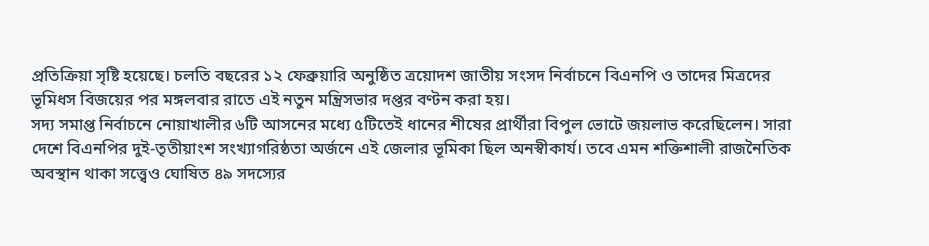প্রতিক্রিয়া সৃষ্টি হয়েছে। চলতি বছরের ১২ ফেব্রুয়ারি অনুষ্ঠিত ত্রয়োদশ জাতীয় সংসদ নির্বাচনে বিএনপি ও তাদের মিত্রদের ভূমিধস বিজয়ের পর মঙ্গলবার রাতে এই নতুন মন্ত্রিসভার দপ্তর বণ্টন করা হয়।
সদ্য সমাপ্ত নির্বাচনে নোয়াখালীর ৬টি আসনের মধ্যে ৫টিতেই ধানের শীষের প্রার্থীরা বিপুল ভোটে জয়লাভ করেছিলেন। সারা দেশে বিএনপির দুই-তৃতীয়াংশ সংখ্যাগরিষ্ঠতা অর্জনে এই জেলার ভূমিকা ছিল অনস্বীকার্য। তবে এমন শক্তিশালী রাজনৈতিক অবস্থান থাকা সত্ত্বেও ঘোষিত ৪৯ সদস্যের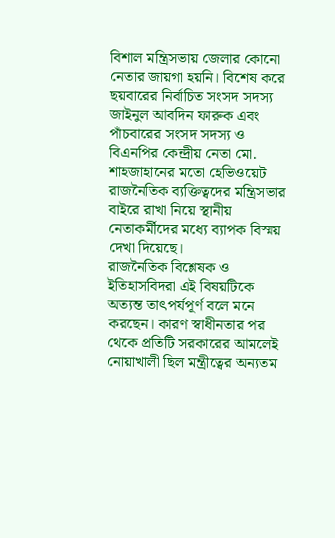বিশাল মন্ত্রিসভায় জেলার কোনো নেতার জায়গা হয়নি। বিশেষ করে ছয়বারের নির্বাচিত সংসদ সদস্য জাইনুল আবদিন ফারুক এবং পাঁচবারের সংসদ সদস্য ও বিএনপির কেন্দ্রীয় নেতা মো. শাহজাহানের মতো হেভিওয়েট রাজনৈতিক ব্যক্তিত্বদের মন্ত্রিসভার বাইরে রাখা নিয়ে স্থানীয় নেতাকর্মীদের মধ্যে ব্যাপক বিস্ময় দেখা দিয়েছে।
রাজনৈতিক বিশ্লেষক ও ইতিহাসবিদরা এই বিষয়টিকে অত্যন্ত তাৎপর্যপূর্ণ বলে মনে করছেন। কারণ স্বাধীনতার পর থেকে প্রতিটি সরকারের আমলেই নোয়াখালী ছিল মন্ত্রীত্বের অন্যতম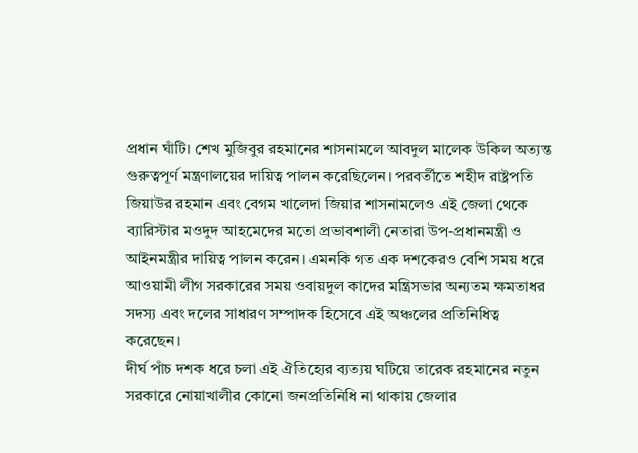প্রধান ঘাঁটি। শেখ মুজিবুর রহমানের শাসনামলে আবদুল মালেক উকিল অত্যন্ত গুরুত্বপূর্ণ মন্ত্রণালয়ের দায়িত্ব পালন করেছিলেন। পরবর্তীতে শহীদ রাষ্ট্রপতি জিয়াউর রহমান এবং বেগম খালেদা জিয়ার শাসনামলেও এই জেলা থেকে ব্যারিস্টার মওদুদ আহমেদের মতো প্রভাবশালী নেতারা উপ-প্রধানমন্ত্রী ও আইনমন্ত্রীর দায়িত্ব পালন করেন। এমনকি গত এক দশকেরও বেশি সময় ধরে আওয়ামী লীগ সরকারের সময় ওবায়দুল কাদের মন্ত্রিসভার অন্যতম ক্ষমতাধর সদস্য এবং দলের সাধারণ সম্পাদক হিসেবে এই অঞ্চলের প্রতিনিধিত্ব করেছেন।
দীর্ঘ পাঁচ দশক ধরে চলা এই ঐতিহ্যের ব্যত্যয় ঘটিয়ে তারেক রহমানের নতুন সরকারে নোয়াখালীর কোনো জনপ্রতিনিধি না থাকায় জেলার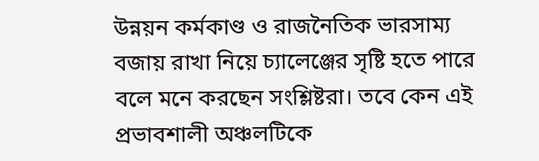উন্নয়ন কর্মকাণ্ড ও রাজনৈতিক ভারসাম্য বজায় রাখা নিয়ে চ্যালেঞ্জের সৃষ্টি হতে পারে বলে মনে করছেন সংশ্লিষ্টরা। তবে কেন এই প্রভাবশালী অঞ্চলটিকে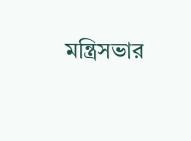মন্ত্রিসভার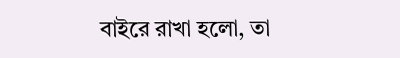বাইরে রাখা হলো, তা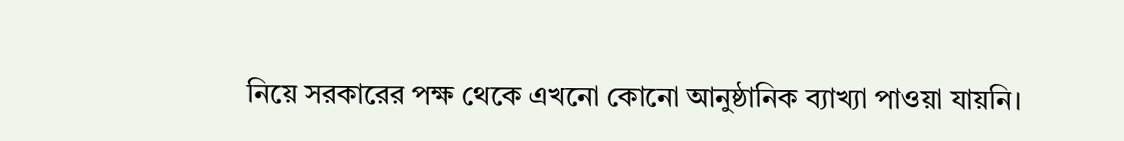নিয়ে সরকারের পক্ষ থেকে এখনো কোনো আনুষ্ঠানিক ব্যাখ্যা পাওয়া যায়নি।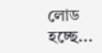লোড হচ্ছে...